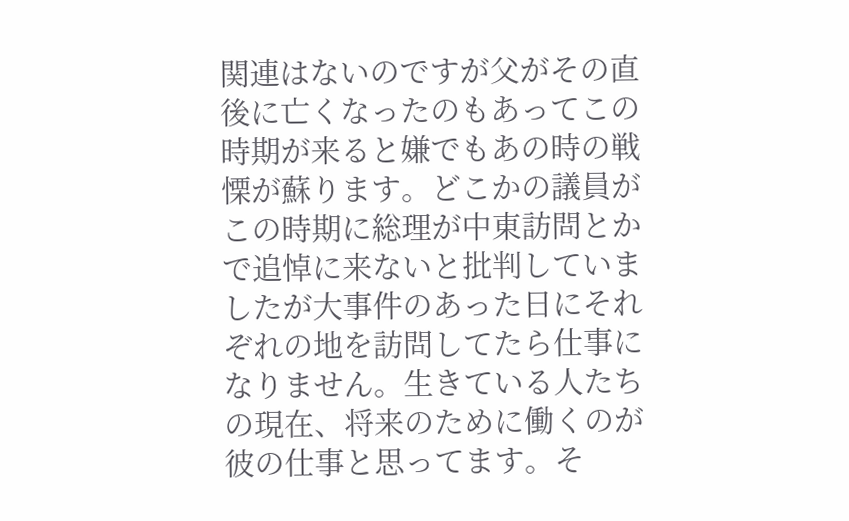関連はないのですが父がその直後に亡くなったのもあってこの時期が来ると嫌でもあの時の戦慄が蘇ります。どこかの議員がこの時期に総理が中東訪問とかで追悼に来ないと批判していましたが大事件のあった日にそれぞれの地を訪問してたら仕事になりません。生きている人たちの現在、将来のために働くのが彼の仕事と思ってます。そ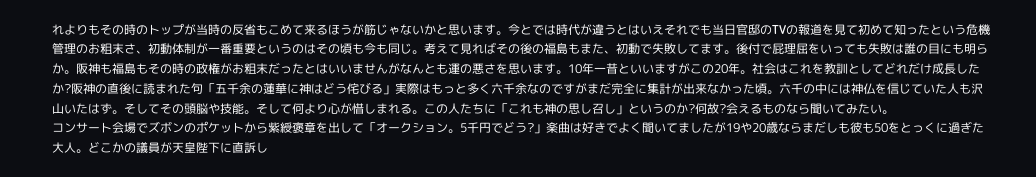れよりもその時のトップが当時の反省もこめて来るほうが筋じゃないかと思います。今とでは時代が違うとはいえそれでも当日官邸のTVの報道を見て初めて知ったという危機管理のお粗末さ、初動体制が一番重要というのはその頃も今も同じ。考えて見ればその後の福島もまた、初動で失敗してます。後付で屁理屈をいっても失敗は誰の目にも明らか。阪神も福島もその時の政権がお粗末だったとはいいませんがなんとも運の悪さを思います。10年一昔といいますがこの20年。社会はこれを教訓としてどれだけ成長したか?阪神の直後に読まれた句「五千余の蓮華に神はどう侘びる」実際はもっと多く六千余なのですがまだ完全に集計が出来なかった頃。六千の中には神仏を信じていた人も沢山いたはず。そしてその頭脳や技能。そして何より心が惜しまれる。この人たちに「これも神の思し召し」というのか?何故?会えるものなら聞いてみたい。
コンサート会場でズボンのポケットから紫綬褒章を出して「オークション。5千円でどう?」楽曲は好きでよく聞いてましたが19や20歳ならまだしも彼も50をとっくに過ぎた大人。どこかの議員が天皇陛下に直訴し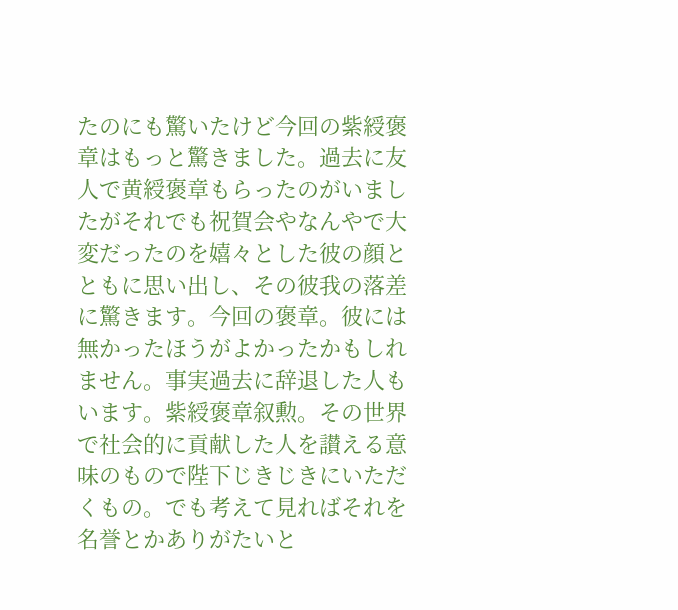たのにも驚いたけど今回の紫綬褒章はもっと驚きました。過去に友人で黄綬褒章もらったのがいましたがそれでも祝賀会やなんやで大変だったのを嬉々とした彼の顔とともに思い出し、その彼我の落差に驚きます。今回の褒章。彼には無かったほうがよかったかもしれません。事実過去に辞退した人もいます。紫綬褒章叙勲。その世界で社会的に貢献した人を讃える意味のもので陛下じきじきにいただくもの。でも考えて見ればそれを名誉とかありがたいと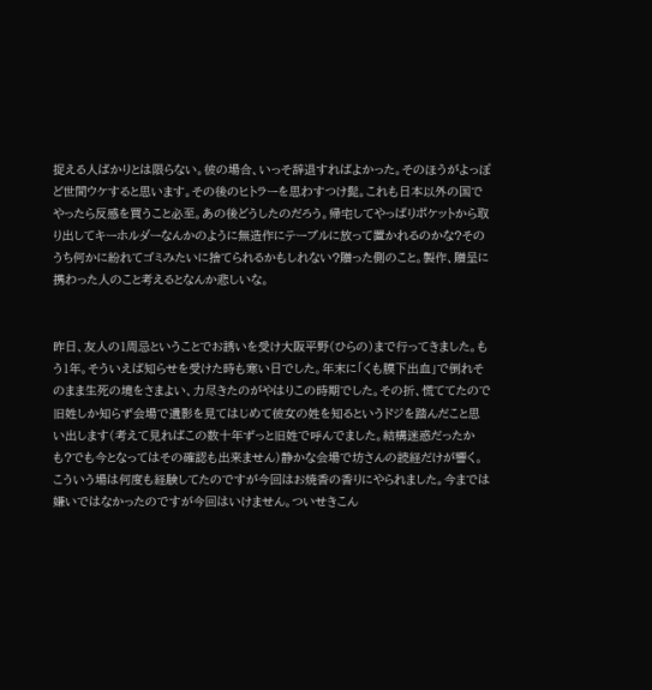捉える人ばかりとは限らない。彼の場合、いっそ辞退すればよかった。そのほうがよっぽど世間ウケすると思います。その後のヒトラーを思わすつけ髭。これも日本以外の国でやったら反感を買うこと必至。あの後どうしたのだろう。帰宅してやっぱりポケットから取り出してキーホルダーなんかのように無造作にテーブルに放って置かれるのかな?そのうち何かに紛れてゴミみたいに捨てられるかもしれない?贈った側のこと。製作、贈呈に携わった人のこと考えるとなんか悲しいな。


昨日、友人の1周忌ということでお誘いを受け大阪平野(ひらの)まで行ってきました。もう1年。そういえば知らせを受けた時も寒い日でした。年末に「くも膜下出血」で倒れそのまま生死の境をさまよい、力尽きたのがやはりこの時期でした。その折、慌ててたので旧姓しか知らず会場で遺影を見てはじめて彼女の姓を知るというドジを踏んだこと思い出します(考えて見ればこの数十年ずっと旧姓で呼んでました。結構迷惑だったかも?でも今となってはその確認も出来ません)静かな会場で坊さんの読経だけが響く。こういう場は何度も経験してたのですが今回はお焼香の香りにやられました。今までは嫌いではなかったのですが今回はいけません。ついせきこん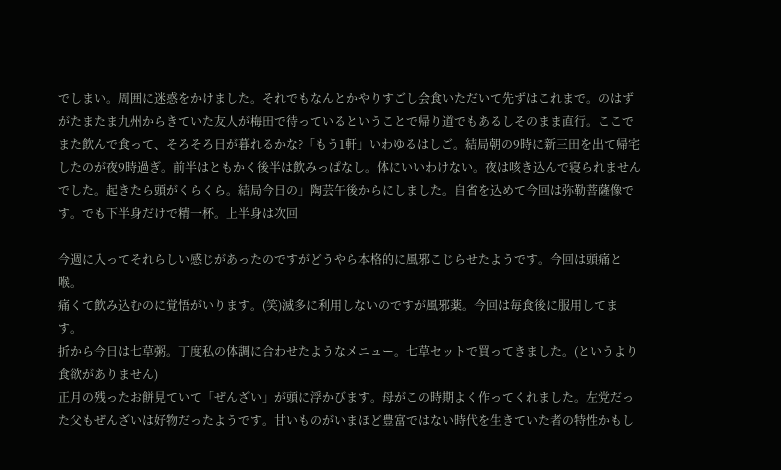でしまい。周囲に迷惑をかけました。それでもなんとかやりすごし会食いただいて先ずはこれまで。のはずがたまたま九州からきていた友人が梅田で待っているということで帰り道でもあるしそのまま直行。ここでまた飲んで食って、そろそろ日が暮れるかな?「もう1軒」いわゆるはしご。結局朝の9時に新三田を出て帰宅したのが夜9時過ぎ。前半はともかく後半は飲みっぱなし。体にいいわけない。夜は咳き込んで寝られませんでした。起きたら頭がくらくら。結局今日の」陶芸午後からにしました。自省を込めて今回は弥勒菩薩像です。でも下半身だけで精一杯。上半身は次回

今週に入ってそれらしい感じがあったのですがどうやら本格的に風邪こじらせたようです。今回は頭痛と喉。
痛くて飲み込むのに覚悟がいります。(笑)滅多に利用しないのですが風邪薬。今回は毎食後に服用してます。
折から今日は七草粥。丁度私の体調に合わせたようなメニュー。七草セットで買ってきました。(というより食欲がありません)
正月の残ったお餅見ていて「ぜんざい」が頭に浮かびます。母がこの時期よく作ってくれました。左党だった父もぜんざいは好物だったようです。甘いものがいまほど豊富ではない時代を生きていた者の特性かもし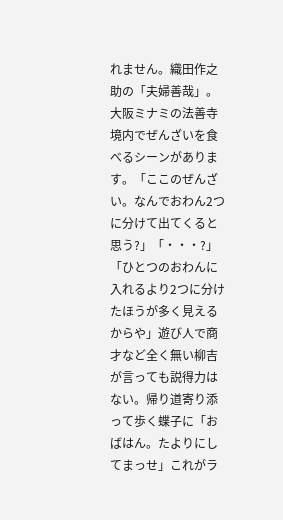れません。織田作之助の「夫婦善哉」。大阪ミナミの法善寺境内でぜんざいを食べるシーンがあります。「ここのぜんざい。なんでおわん2つに分けて出てくると思う?」「・・・?」「ひとつのおわんに入れるより2つに分けたほうが多く見えるからや」遊び人で商才など全く無い柳吉が言っても説得力はない。帰り道寄り添って歩く蝶子に「おばはん。たよりにしてまっせ」これがラ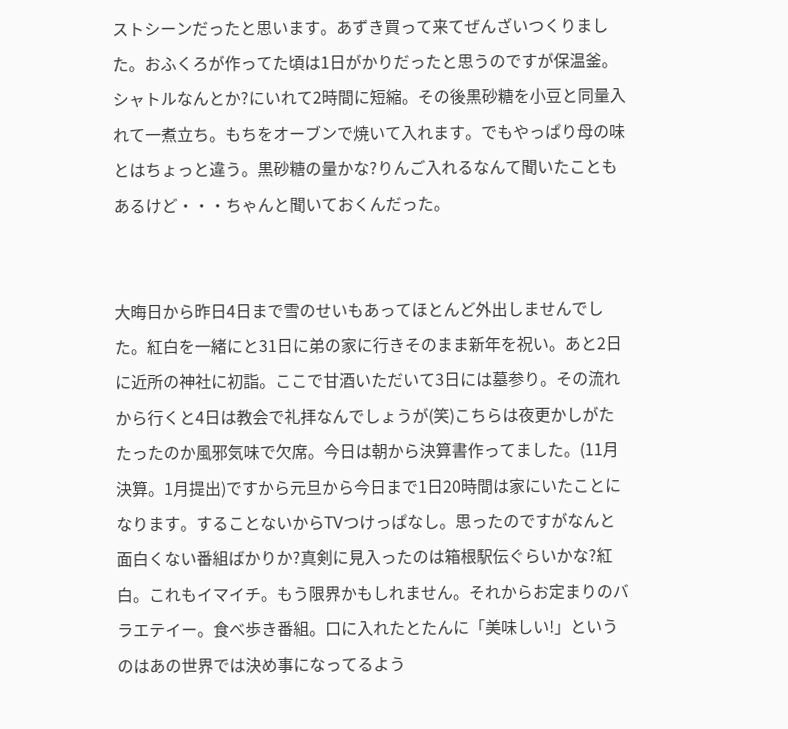ストシーンだったと思います。あずき買って来てぜんざいつくりました。おふくろが作ってた頃は1日がかりだったと思うのですが保温釜。シャトルなんとか?にいれて2時間に短縮。その後黒砂糖を小豆と同量入れて一煮立ち。もちをオーブンで焼いて入れます。でもやっぱり母の味とはちょっと違う。黒砂糖の量かな?りんご入れるなんて聞いたこともあるけど・・・ちゃんと聞いておくんだった。


大晦日から昨日4日まで雪のせいもあってほとんど外出しませんでした。紅白を一緒にと31日に弟の家に行きそのまま新年を祝い。あと2日に近所の神社に初詣。ここで甘酒いただいて3日には墓参り。その流れから行くと4日は教会で礼拝なんでしょうが(笑)こちらは夜更かしがたたったのか風邪気味で欠席。今日は朝から決算書作ってました。(11月決算。1月提出)ですから元旦から今日まで1日20時間は家にいたことになります。することないからTVつけっぱなし。思ったのですがなんと面白くない番組ばかりか?真剣に見入ったのは箱根駅伝ぐらいかな?紅白。これもイマイチ。もう限界かもしれません。それからお定まりのバラエテイー。食べ歩き番組。口に入れたとたんに「美味しい!」というのはあの世界では決め事になってるよう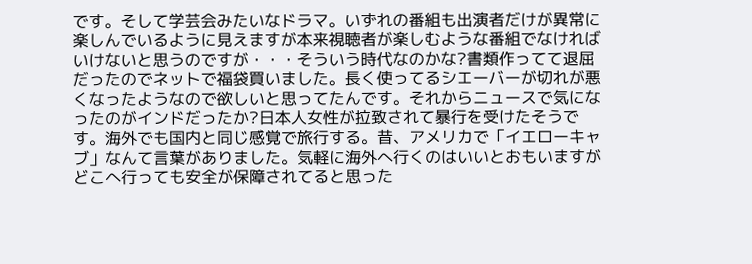です。そして学芸会みたいなドラマ。いずれの番組も出演者だけが異常に楽しんでいるように見えますが本来視聴者が楽しむような番組でなければいけないと思うのですが・・・そういう時代なのかな?書類作ってて退屈だったのでネットで福袋買いました。長く使ってるシエーバーが切れが悪くなったようなので欲しいと思ってたんです。それからニュースで気になったのがインドだったか?日本人女性が拉致されて暴行を受けたそうです。海外でも国内と同じ感覚で旅行する。昔、アメリカで「イエローキャブ」なんて言葉がありました。気軽に海外へ行くのはいいとおもいますがどこへ行っても安全が保障されてると思った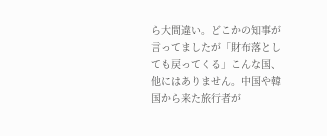ら大間違い。どこかの知事が言ってましたが「財布落としても戻ってくる」こんな国、他にはありません。中国や韓国から来た旅行者が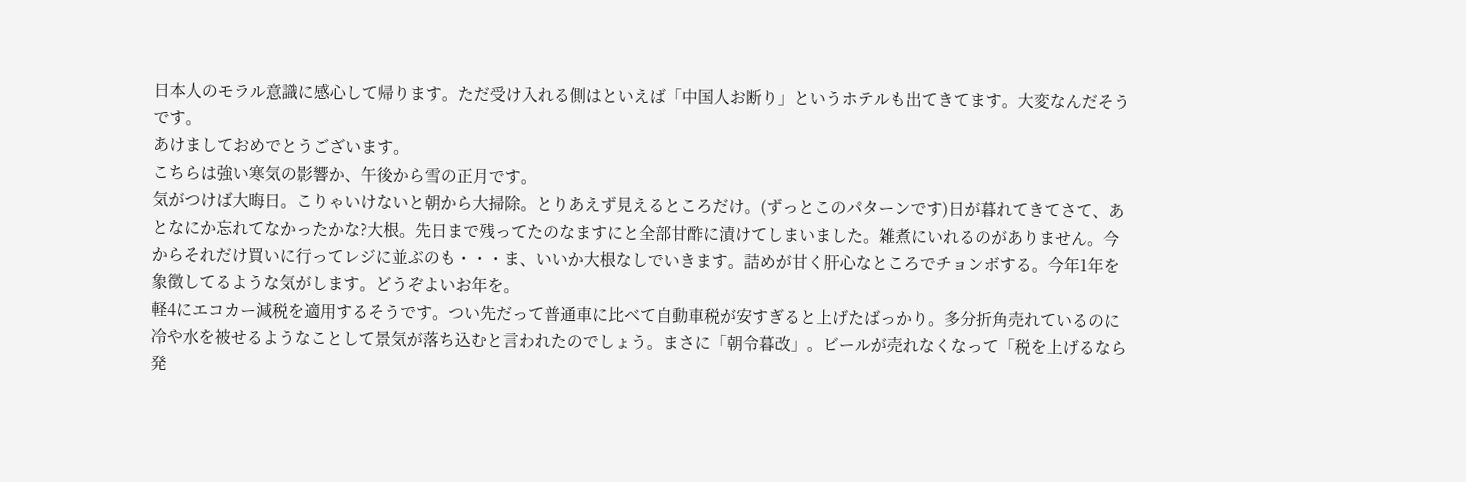日本人のモラル意識に感心して帰ります。ただ受け入れる側はといえば「中国人お断り」というホテルも出てきてます。大変なんだそうです。
あけましておめでとうございます。
こちらは強い寒気の影響か、午後から雪の正月です。
気がつけば大晦日。こりゃいけないと朝から大掃除。とりあえず見えるところだけ。(ずっとこのパターンです)日が暮れてきてさて、あとなにか忘れてなかったかな?大根。先日まで残ってたのなますにと全部甘酢に漬けてしまいました。雑煮にいれるのがありません。今からそれだけ買いに行ってレジに並ぶのも・・・ま、いいか大根なしでいきます。詰めが甘く肝心なところでチョンボする。今年1年を象徴してるような気がします。どうぞよいお年を。
軽4にエコカー減税を適用するそうです。つい先だって普通車に比べて自動車税が安すぎると上げたばっかり。多分折角売れているのに冷や水を被せるようなことして景気が落ち込むと言われたのでしょう。まさに「朝令暮改」。ビールが売れなくなって「税を上げるなら発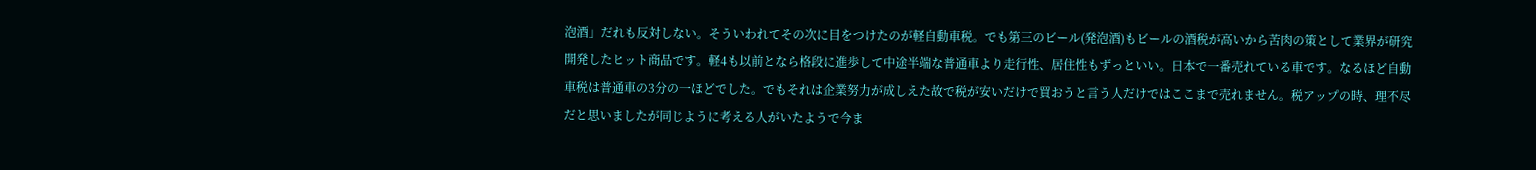泡酒」だれも反対しない。そういわれてその次に目をつけたのが軽自動車税。でも第三のビール(発泡酒)もビールの酒税が高いから苦肉の策として業界が研究開発したヒット商品です。軽4も以前となら格段に進歩して中途半端な普通車より走行性、居住性もずっといい。日本で一番売れている車です。なるほど自動車税は普通車の3分の一ほどでした。でもそれは企業努力が成しえた故で税が安いだけで買おうと言う人だけではここまで売れません。税アップの時、理不尽だと思いましたが同じように考える人がいたようで今ま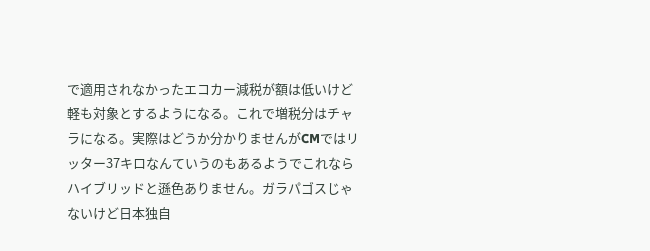で適用されなかったエコカー減税が額は低いけど軽も対象とするようになる。これで増税分はチャラになる。実際はどうか分かりませんがCMではリッター37キロなんていうのもあるようでこれならハイブリッドと遜色ありません。ガラパゴスじゃないけど日本独自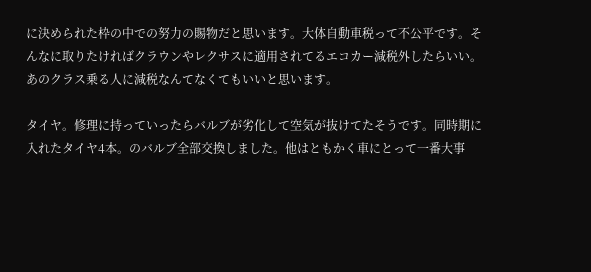に決められた枠の中での努力の賜物だと思います。大体自動車税って不公平です。そんなに取りたければクラウンやレクサスに適用されてるエコカー減税外したらいい。あのクラス乗る人に減税なんてなくてもいいと思います。

タイヤ。修理に持っていったらバルブが劣化して空気が抜けてたそうです。同時期に入れたタイヤ4本。のバルブ全部交換しました。他はともかく車にとって一番大事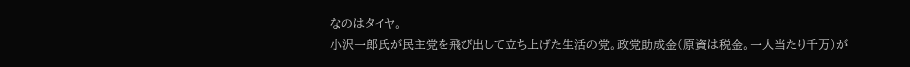なのはタイヤ。
小沢一郎氏が民主党を飛び出して立ち上げた生活の党。政党助成金(原資は税金。一人当たり千万)が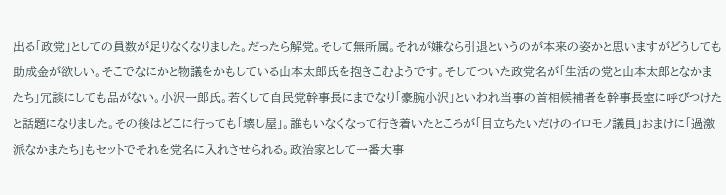出る「政党」としての員数が足りなくなりました。だったら解党。そして無所属。それが嫌なら引退というのが本来の姿かと思いますがどうしても助成金が欲しい。そこでなにかと物議をかもしている山本太郎氏を抱きこむようです。そしてついた政党名が「生活の党と山本太郎となかまたち」冗談にしても品がない。小沢一郎氏。若くして自民党幹事長にまでなり「豪腕小沢」といわれ当事の首相候補者を幹事長室に呼びつけたと話題になりました。その後はどこに行っても「壊し屋」。誰もいなくなって行き着いたところが「目立ちたいだけのイロモノ議員」おまけに「過激派なかまたち」もセットでそれを党名に入れさせられる。政治家として一番大事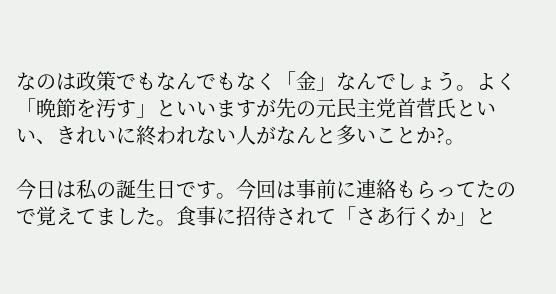なのは政策でもなんでもなく「金」なんでしょう。よく「晩節を汚す」といいますが先の元民主党首菅氏といい、きれいに終われない人がなんと多いことか?。

今日は私の誕生日です。今回は事前に連絡もらってたので覚えてました。食事に招待されて「さあ行くか」と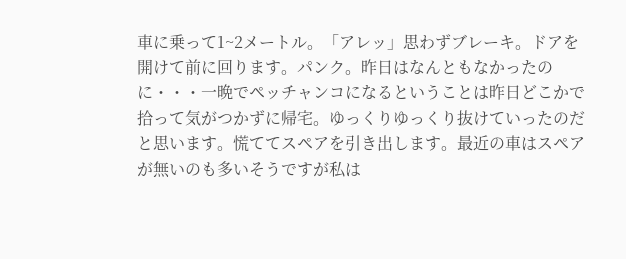車に乗って1~2メートル。「アレッ」思わずブレーキ。ドアを開けて前に回ります。パンク。昨日はなんともなかったのに・・・一晩でペッチャンコになるということは昨日どこかで拾って気がつかずに帰宅。ゆっくりゆっくり抜けていったのだと思います。慌ててスペアを引き出します。最近の車はスペアが無いのも多いそうですが私は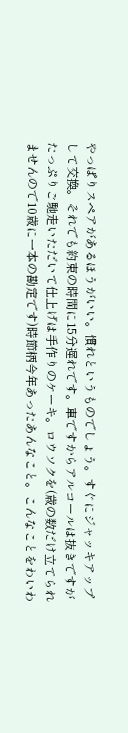やっぱりスペアがあるほうがいい。慣れというものでしょう。すぐにジャッキアップして交換。それでも約束の時間に15分遅れです。車ですからアルコールは抜きですがたっぷりご馳走いただいて仕上げは手作りのケーキ。ロウソクを(歳の数だけ立てられませんので10歳に一本の勘定です)時節柄今年あったあんなこと。こんなことをわいわ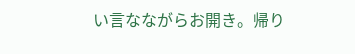い言なながらお開き。帰り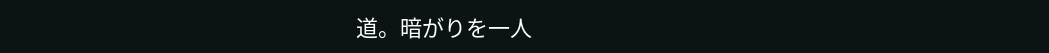道。暗がりを一人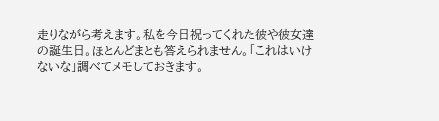走りながら考えます。私を今日祝ってくれた彼や彼女達の誕生日。ほとんどまとも答えられません。「これはいけないな」調べてメモしておきます。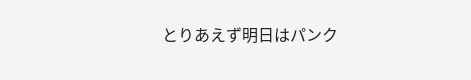とりあえず明日はパンク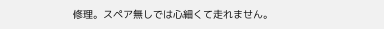修理。スペア無しでは心細くて走れません。